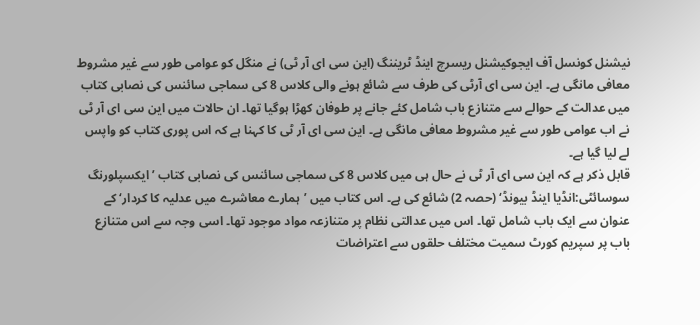نیشنل کونسل آف ایجوکیشنل ریسرچ اینڈ ٹریننگ (این سی ای آر ٹی) نے منگل کو عوامی طور سے غیر مشروط معافی مانگی ہے۔ این سی ای آرٹی کی طرف سے شائع ہونے والی کلاس 8 کی سماجی سائنس کی نصابی کتاب میں عدالت کے حوالے سے متنازع باب شامل کئے جانے پر طوفان کھڑا ہوگیا تھا۔ ان حالات میں این سی ای آر ٹی نے اب عوامی طور سے غیر مشروط معافی مانگی ہے۔ این سی ای آر ٹی کا کہنا ہے کہ اس پوری کتاب کو واپس لے لیا گیا ہے۔
قابل ذکر ہے کہ این سی ای آر ٹی نے حال ہی میں کلاس 8 کی سماجی سائنس کی نصابی کتاب ’ایکسپلورنگ سوسائٹی:انڈیا اینڈ بیونڈ‘ (حصہ 2) شائع کی ہے۔ اس کتاب میں ’ہمارے معاشرے میں عدلیہ کا کردار‘ کے عنوان سے ایک باب شامل تھا۔ اس میں عدالتی نظام پر متنازعہ مواد موجود تھا۔ اسی وجہ سے اس متنازع باب پر سپریم کورٹ سمیت مختلف حلقوں سے اعتراضات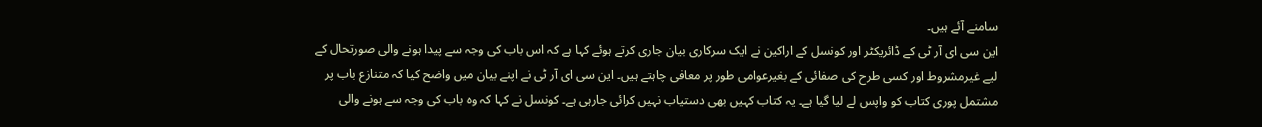سامنے آئے ہیں۔
این سی ای آر ٹی کے ڈائریکٹر اور کونسل کے اراکین نے ایک سرکاری بیان جاری کرتے ہوئے کہا ہے کہ اس باب کی وجہ سے پیدا ہونے والی صورتحال کے لیے غیرمشروط اور کسی طرح کی صفائی کے بغیرعوامی طور پر معافی چاہتے ہیں۔ این سی ای آر ٹی نے اپنے بیان میں واضح کیا کہ متنازع باب پر مشتمل پوری کتاب کو واپس لے لیا گیا ہے۔ یہ کتاب کہیں بھی دستیاب نہیں کرائی جارہی ہے۔ کونسل نے کہا کہ وہ باب کی وجہ سے ہونے والی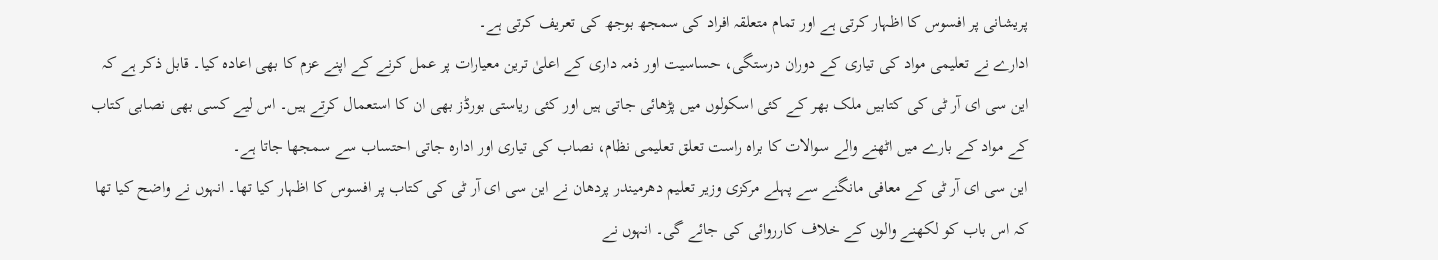پریشانی پر افسوس کا اظہار کرتی ہے اور تمام متعلقہ افراد کی سمجھ بوجھ کی تعریف کرتی ہے۔
ادارے نے تعلیمی مواد کی تیاری کے دوران درستگی، حساسیت اور ذمہ داری کے اعلیٰ ترین معیارات پر عمل کرنے کے اپنے عزم کا بھی اعادہ کیا۔ قابل ذکر ہے کہ این سی ای آر ٹی کی کتابیں ملک بھر کے کئی اسکولوں میں پڑھائی جاتی ہیں اور کئی ریاستی بورڈز بھی ان کا استعمال کرتے ہیں۔ اس لیے کسی بھی نصابی کتاب کے مواد کے بارے میں اٹھنے والے سوالات کا براہ راست تعلق تعلیمی نظام، نصاب کی تیاری اور ادارہ جاتی احتساب سے سمجھا جاتا ہے۔
این سی ای آر ٹی کے معافی مانگنے سے پہلے مرکزی وزیر تعلیم دھرمیندر پردھان نے این سی ای آر ٹی کی کتاب پر افسوس کا اظہار کیا تھا۔ انہوں نے واضح کیا تھا کہ اس باب کو لکھنے والوں کے خلاف کارروائی کی جائے گی۔ انہوں نے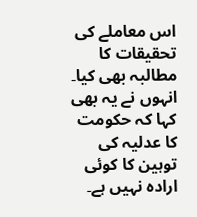اس معاملے کی تحقیقات کا مطالبہ بھی کیا۔ انہوں نے یہ بھی کہا کہ حکومت کا عدلیہ کی توہین کا کوئی ارادہ نہیں ہے۔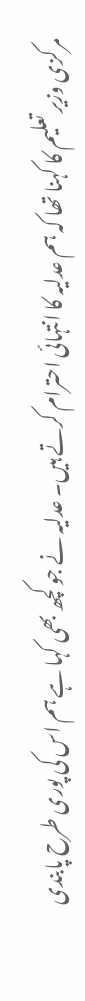مرکزی وزیر تعلیم کا کہنا تھا کہ ہم عدلیہ کا انتہائی احترام کرتے ہیں۔ عدلیہ نے جو کچھ بھی کہا ہے ہم اس کی پوری طرح پابندی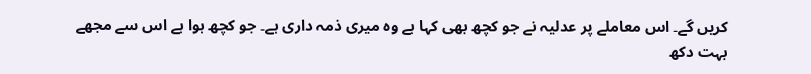کریں گے۔ اس معاملے پر عدلیہ نے جو کچھ بھی کہا ہے وہ میری ذمہ داری ہے۔ جو کچھ ہوا ہے اس سے مجھے بہت دکھ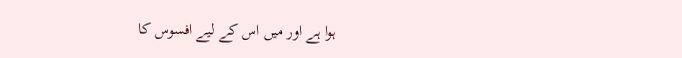ہوا ہے اور میں اس کے لیے افسوس کا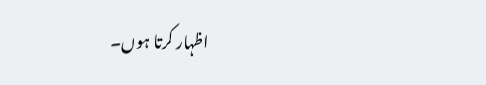اظہار کرتا ہوں۔